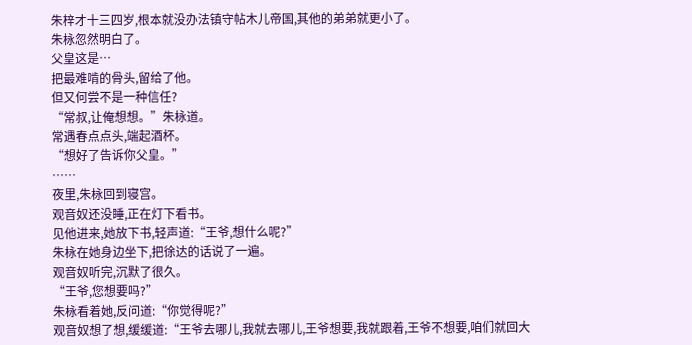朱梓才十三四岁,根本就没办法镇守帖木儿帝国,其他的弟弟就更小了。
朱栐忽然明白了。
父皇这是…
把最难啃的骨头,留给了他。
但又何尝不是一种信任?
“常叔,让俺想想。”朱栐道。
常遇春点点头,端起酒杯。
“想好了告诉你父皇。”
……
夜里,朱栐回到寝宫。
观音奴还没睡,正在灯下看书。
见他进来,她放下书,轻声道:“王爷,想什么呢?”
朱栐在她身边坐下,把徐达的话说了一遍。
观音奴听完,沉默了很久。
“王爷,您想要吗?”
朱栐看着她,反问道:“你觉得呢?”
观音奴想了想,缓缓道:“王爷去哪儿,我就去哪儿,王爷想要,我就跟着,王爷不想要,咱们就回大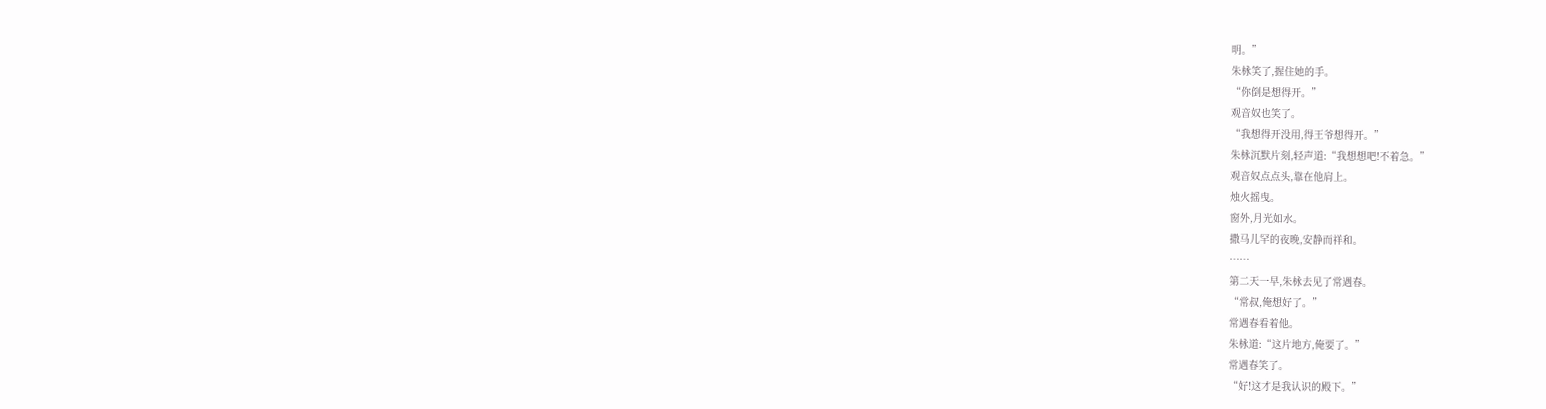明。”
朱栐笑了,握住她的手。
“你倒是想得开。”
观音奴也笑了。
“我想得开没用,得王爷想得开。”
朱栐沉默片刻,轻声道:“我想想吧!不着急。”
观音奴点点头,靠在他肩上。
烛火摇曳。
窗外,月光如水。
撒马儿罕的夜晚,安静而祥和。
……
第二天一早,朱栐去见了常遇春。
“常叔,俺想好了。”
常遇春看着他。
朱栐道:“这片地方,俺要了。”
常遇春笑了。
“好!这才是我认识的殿下。”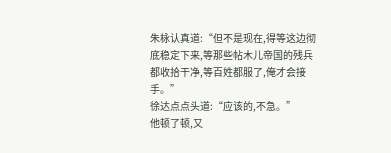朱栐认真道:“但不是现在,得等这边彻底稳定下来,等那些帖木儿帝国的残兵都收拾干净,等百姓都服了,俺才会接手。”
徐达点点头道:“应该的,不急。”
他顿了顿,又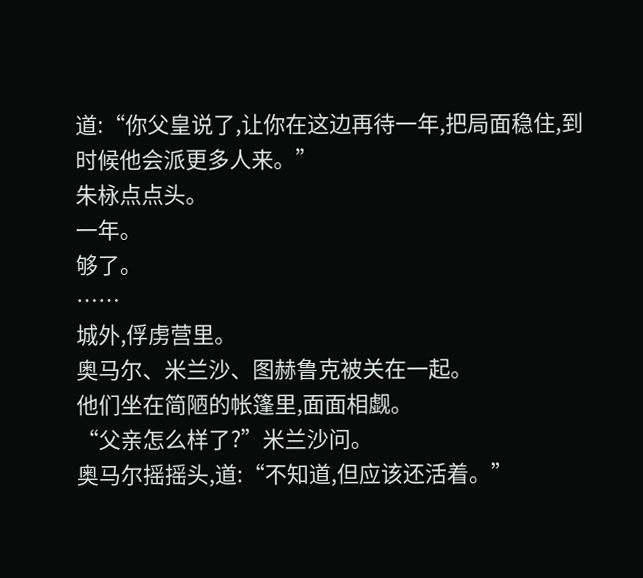道:“你父皇说了,让你在这边再待一年,把局面稳住,到时候他会派更多人来。”
朱栐点点头。
一年。
够了。
……
城外,俘虏营里。
奥马尔、米兰沙、图赫鲁克被关在一起。
他们坐在简陋的帐篷里,面面相觑。
“父亲怎么样了?”米兰沙问。
奥马尔摇摇头,道:“不知道,但应该还活着。”